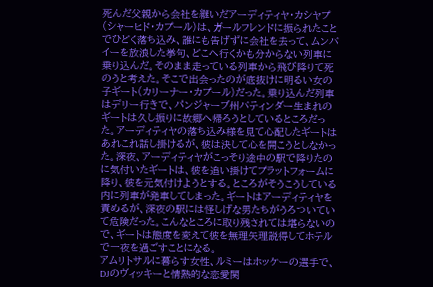死んだ父親から会社を継いだアーディティヤ・カシヤプ(シャーヒド・カプール)は、ガールフレンドに振られたことでひどく落ち込み、誰にも告げずに会社を去って、ムンバイーを放浪した挙句、どこへ行くかも分からない列車に乗り込んだ。そのまま走っている列車から飛び降りて死のうと考えた。そこで出会ったのが底抜けに明るい女の子ギート(カリーナー・カプール)だった。乗り込んだ列車はデリー行きで、パンジャーブ州バティンダー生まれのギートは久し振りに故郷へ帰ろうとしているところだった。アーディティヤの落ち込み様を見て心配したギートはあれこれ話し掛けるが、彼は決して心を開こうとしなかった。深夜、アーディティヤがこっそり途中の駅で降りたのに気付いたギートは、彼を追い掛けてプラットフォームに降り、彼を元気付けようとする。ところがそうこうしている内に列車が発車してしまった。ギートはアーディティヤを責めるが、深夜の駅には怪しげな男たちがうろついていて危険だった。こんなところに取り残されては堪らないので、ギートは態度を変えて彼を無理矢理説得してホテルで一夜を過ごすことになる。
アムリトサルに暮らす女性、ルミーはホッケーの選手で、DJのヴィッキーと情熱的な恋愛関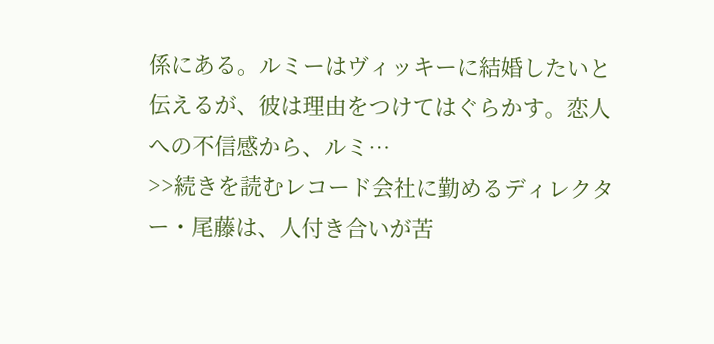係にある。ルミーはヴィッキーに結婚したいと伝えるが、彼は理由をつけてはぐらかす。恋人への不信感から、ルミ…
>>続きを読むレコード会社に勤めるディレクター・尾藤は、人付き合いが苦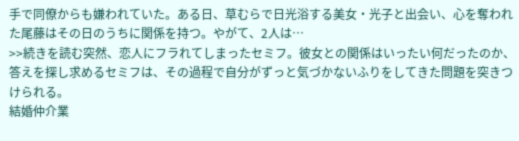手で同僚からも嫌われていた。ある日、草むらで日光浴する美女・光子と出会い、心を奪われた尾藤はその日のうちに関係を持つ。やがて、2人は…
>>続きを読む突然、恋人にフラれてしまったセミフ。彼女との関係はいったい何だったのか、答えを探し求めるセミフは、その過程で自分がずっと気づかないふりをしてきた問題を突きつけられる。
結婚仲介業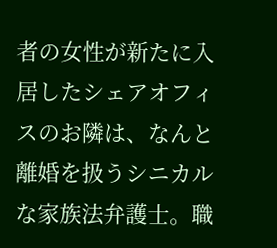者の女性が新たに入居したシェアオフィスのお隣は、なんと離婚を扱うシニカルな家族法弁護士。職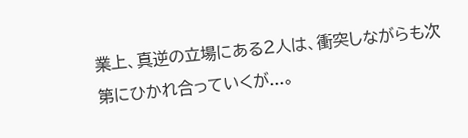業上、真逆の立場にある2人は、衝突しながらも次第にひかれ合っていくが...。